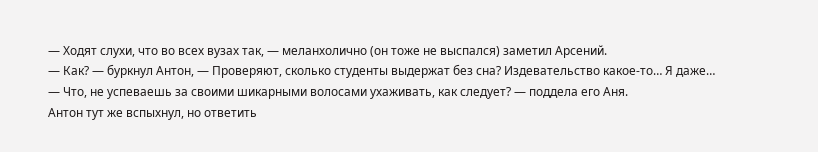— Ходят слухи, что во всех вузах так, — меланхолично (он тоже не выспался) заметил Арсений.
— Как? — буркнул Антон, — Проверяют, сколько студенты выдержат без сна? Издевательство какое-то… Я даже…
— Что, не успеваешь за своими шикарными волосами ухаживать, как следует? — поддела его Аня.
Антон тут же вспыхнул, но ответить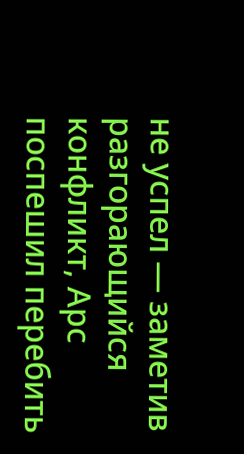не успел — заметив разгорающийся конфликт, Арс поспешил перебить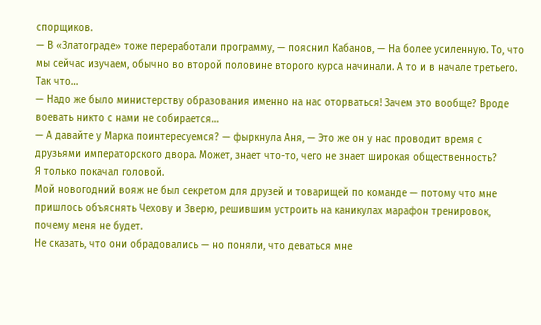спорщиков.
— В «Златограде» тоже переработали программу, — пояснил Кабанов, — На более усиленную. То, что мы сейчас изучаем, обычно во второй половине второго курса начинали. А то и в начале третьего. Так что…
— Надо же было министерству образования именно на нас оторваться! Зачем это вообще? Вроде воевать никто с нами не собирается…
— А давайте у Марка поинтересуемся? — фыркнула Аня, — Это же он у нас проводит время с друзьями императорского двора. Может, знает что-то, чего не знает широкая общественность?
Я только покачал головой.
Мой новогодний вояж не был секретом для друзей и товарищей по команде — потому что мне пришлось объяснять Чехову и Зверю, решившим устроить на каникулах марафон тренировок, почему меня не будет.
Не сказать, что они обрадовались — но поняли, что деваться мне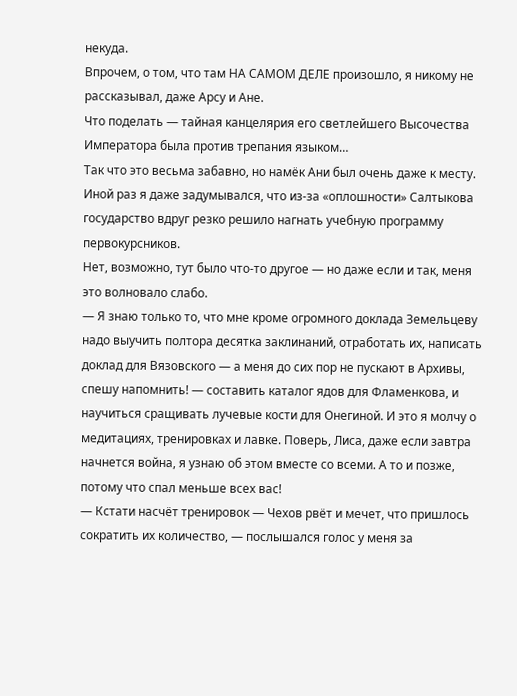некуда.
Впрочем, о том, что там НА САМОМ ДЕЛЕ произошло, я никому не рассказывал, даже Арсу и Ане.
Что поделать — тайная канцелярия его светлейшего Высочества Императора была против трепания языком…
Так что это весьма забавно, но намёк Ани был очень даже к месту. Иной раз я даже задумывался, что из-за «оплошности» Салтыкова государство вдруг резко решило нагнать учебную программу первокурсников.
Нет, возможно, тут было что-то другое — но даже если и так, меня это волновало слабо.
— Я знаю только то, что мне кроме огромного доклада Земельцеву надо выучить полтора десятка заклинаний, отработать их, написать доклад для Вязовского — а меня до сих пор не пускают в Архивы, спешу напомнить! — составить каталог ядов для Фламенкова, и научиться сращивать лучевые кости для Онегиной. И это я молчу о медитациях, тренировках и лавке. Поверь, Лиса, даже если завтра начнется война, я узнаю об этом вместе со всеми. А то и позже, потому что спал меньше всех вас!
— Кстати насчёт тренировок — Чехов рвёт и мечет, что пришлось сократить их количество, — послышался голос у меня за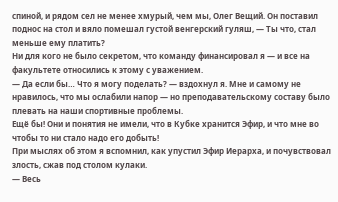спиной, и рядом сел не менее хмурый, чем мы, Олег Вещий. Он поставил поднос на стол и вяло помешал густой венгерский гуляш, — Ты что, стал меньше ему платить?
Ни для кого не было секретом, что команду финансировал я — и все на факультете относились к этому с уважением.
— Да если бы… Что я могу поделать? — вздохнул я. Мне и самому не нравилось, что мы ослабили напор — но преподавательскому составу было плевать на наши спортивные проблемы.
Ещё бы! Они и понятия не имели, что в Кубке хранится Эфир, и что мне во чтобы то ни стало надо его добыть!
При мыслях об этом я вспомнил, как упустил Эфир Иерарха, и почувствовал злость, сжав под столом кулаки.
— Весь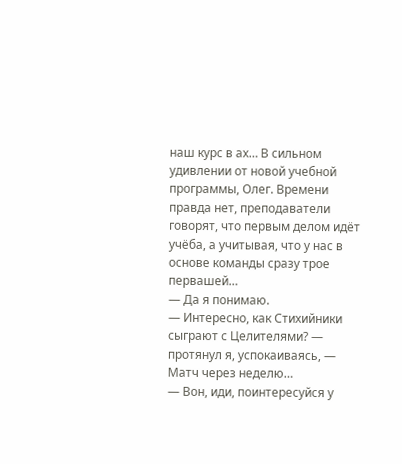наш курс в ах… В сильном удивлении от новой учебной программы, Олег. Времени правда нет, преподаватели говорят, что первым делом идёт учёба, а учитывая, что у нас в основе команды сразу трое первашей…
— Да я понимаю.
— Интересно, как Стихийники сыграют с Целителями? — протянул я, успокаиваясь, — Матч через неделю…
— Вон, иди, поинтересуйся у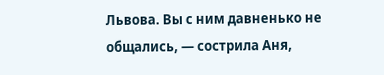Львова. Вы с ним давненько не общались, — сострила Аня,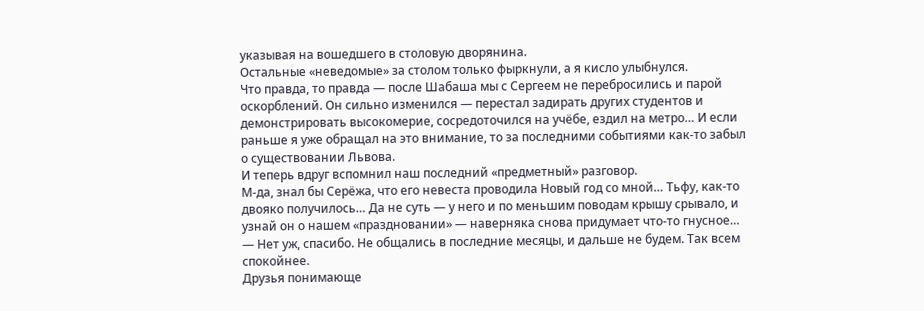указывая на вошедшего в столовую дворянина.
Остальные «неведомые» за столом только фыркнули, а я кисло улыбнулся.
Что правда, то правда — после Шабаша мы с Сергеем не перебросились и парой оскорблений. Он сильно изменился — перестал задирать других студентов и демонстрировать высокомерие, сосредоточился на учёбе, ездил на метро… И если раньше я уже обращал на это внимание, то за последними событиями как-то забыл о существовании Львова.
И теперь вдруг вспомнил наш последний «предметный» разговор.
М-да, знал бы Серёжа, что его невеста проводила Новый год со мной… Тьфу, как-то двояко получилось… Да не суть — у него и по меньшим поводам крышу срывало, и узнай он о нашем «праздновании» — наверняка снова придумает что-то гнусное…
— Нет уж, спасибо. Не общались в последние месяцы, и дальше не будем. Так всем спокойнее.
Друзья понимающе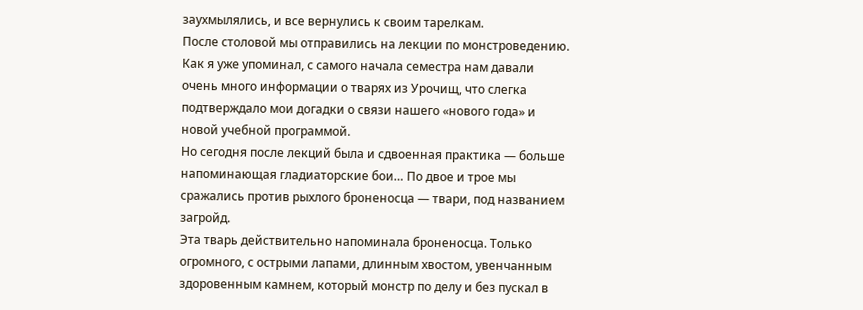заухмылялись, и все вернулись к своим тарелкам.
После столовой мы отправились на лекции по монстроведению. Как я уже упоминал, с самого начала семестра нам давали очень много информации о тварях из Урочищ, что слегка подтверждало мои догадки о связи нашего «нового года» и новой учебной программой.
Но сегодня после лекций была и сдвоенная практика — больше напоминающая гладиаторские бои… По двое и трое мы сражались против рыхлого броненосца — твари, под названием загройд.
Эта тварь действительно напоминала броненосца. Только огромного, с острыми лапами, длинным хвостом, увенчанным здоровенным камнем, который монстр по делу и без пускал в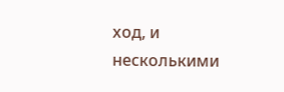ход, и несколькими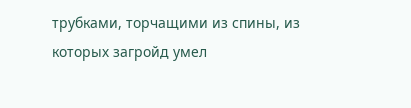трубками, торчащими из спины, из которых загройд умел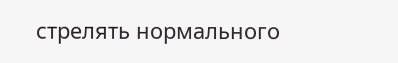стрелять нормального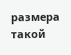размера такой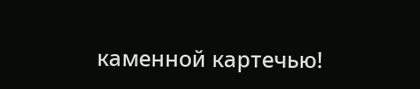каменной картечью!